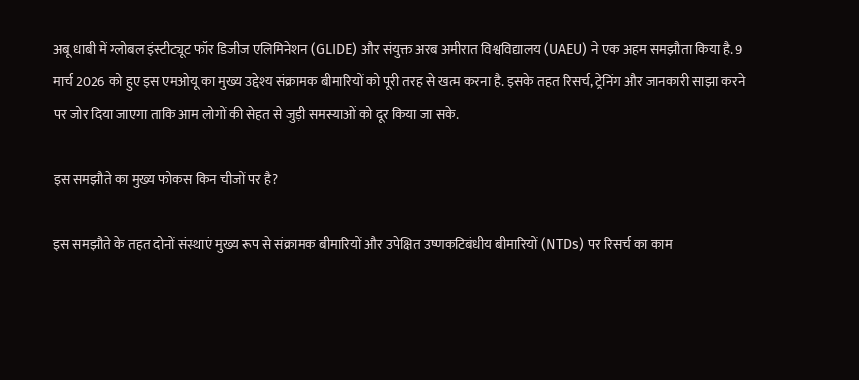अबू धाबी में ग्लोबल इंस्टीट्यूट फॉर डिजीज एलिमिनेशन (GLIDE) और संयुक्त अरब अमीरात विश्वविद्यालय (UAEU) ने एक अहम समझौता किया है. 9 मार्च 2026 को हुए इस एमओयू का मुख्य उद्देश्य संक्रामक बीमारियों को पूरी तरह से खत्म करना है. इसके तहत रिसर्च, ट्रेनिंग और जानकारी साझा करने पर जोर दिया जाएगा ताकि आम लोगों की सेहत से जुड़ी समस्याओं को दूर किया जा सके.

इस समझौते का मुख्य फोकस किन चीजों पर है?

इस समझौते के तहत दोनों संस्थाएं मुख्य रूप से संक्रामक बीमारियों और उपेक्षित उष्णकटिबंधीय बीमारियों (NTDs) पर रिसर्च का काम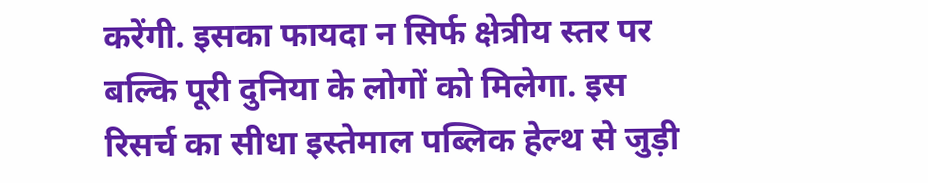करेंगी. इसका फायदा न सिर्फ क्षेत्रीय स्तर पर बल्कि पूरी दुनिया के लोगों को मिलेगा. इस रिसर्च का सीधा इस्तेमाल पब्लिक हेल्थ से जुड़ी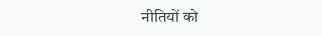नीतियों को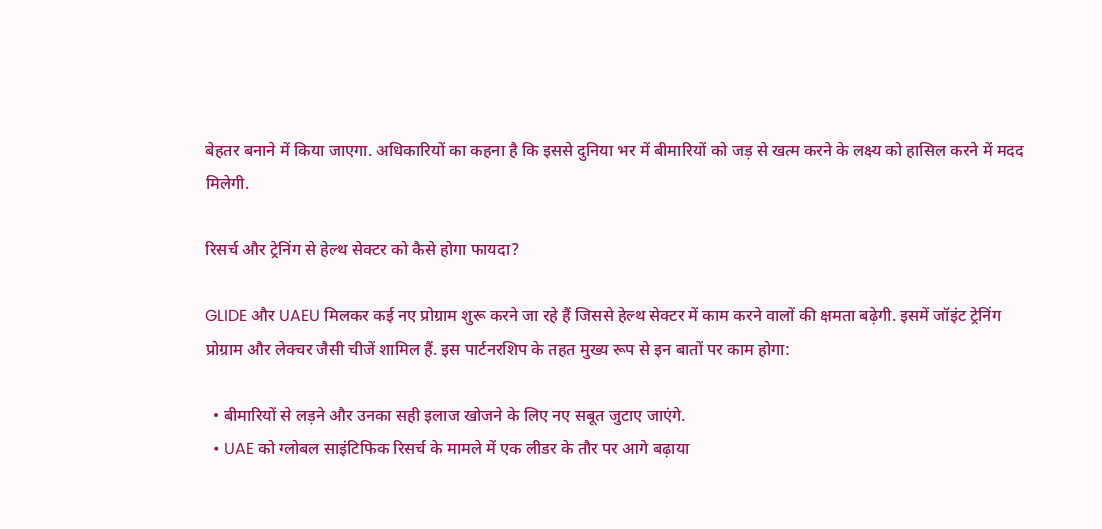बेहतर बनाने में किया जाएगा. अधिकारियों का कहना है कि इससे दुनिया भर में बीमारियों को जड़ से खत्म करने के लक्ष्य को हासिल करने में मदद मिलेगी.

रिसर्च और ट्रेनिंग से हेल्थ सेक्टर को कैसे होगा फायदा?

GLIDE और UAEU मिलकर कई नए प्रोग्राम शुरू करने जा रहे हैं जिससे हेल्थ सेक्टर में काम करने वालों की क्षमता बढ़ेगी. इसमें जॉइंट ट्रेनिंग प्रोग्राम और लेक्चर जैसी चीजें शामिल हैं. इस पार्टनरशिप के तहत मुख्य रूप से इन बातों पर काम होगा:

  • बीमारियों से लड़ने और उनका सही इलाज खोजने के लिए नए सबूत जुटाए जाएंगे.
  • UAE को ग्लोबल साइंटिफिक रिसर्च के मामले में एक लीडर के तौर पर आगे बढ़ाया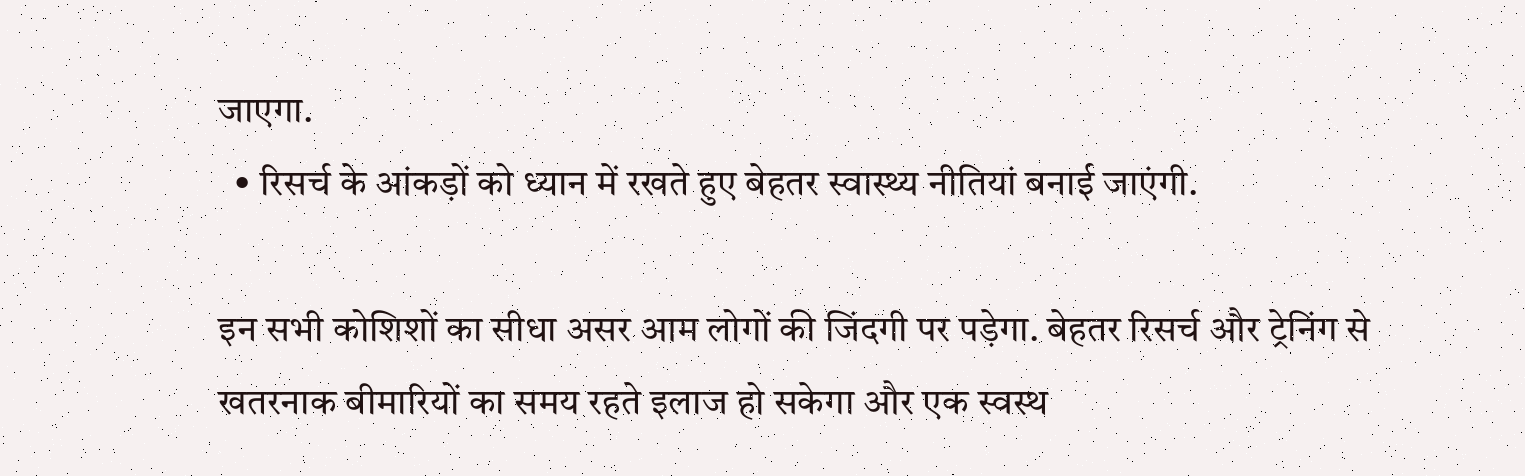जाएगा.
  • रिसर्च के आंकड़ों को ध्यान में रखते हुए बेहतर स्वास्थ्य नीतियां बनाई जाएंगी.

इन सभी कोशिशों का सीधा असर आम लोगों की जिंदगी पर पड़ेगा. बेहतर रिसर्च और ट्रेनिंग से खतरनाक बीमारियों का समय रहते इलाज हो सकेगा और एक स्वस्थ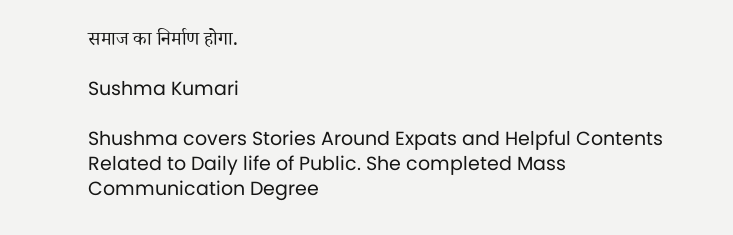समाज का निर्माण होगा.

Sushma Kumari

Shushma covers Stories Around Expats and Helpful Contents Related to Daily life of Public. She completed Mass Communication Degree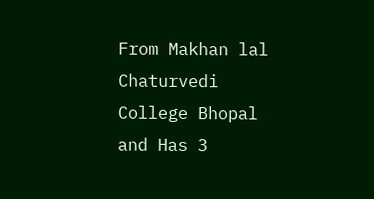From Makhan lal Chaturvedi College Bhopal and Has 3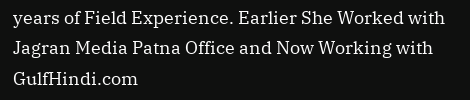years of Field Experience. Earlier She Worked with Jagran Media Patna Office and Now Working with GulfHindi.com